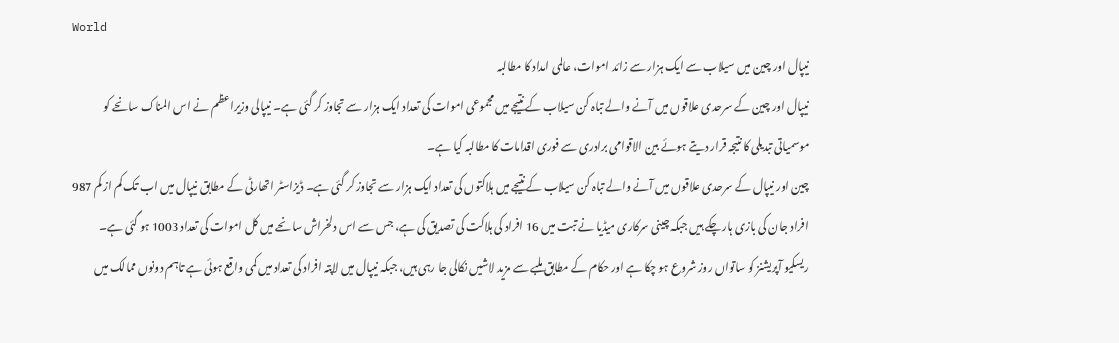World
نیپال اور چین میں سیلاب سے ایک ہزار سے زائد اموات، عالمی امداد کا مطالبہ
نیپال اور چین کے سرحدی علاقوں میں آنے والے تباہ کن سیلاب کے نتیجے میں مجموعی اموات کی تعداد ایک ہزار سے تجاوز کر گئی ہے۔ نیپالی وزیراعظم نے اس المناک سانحے کو موسمیاتی تبدیلی کا نتیجہ قرار دیتے ہوئے بین الاقوامی برادری سے فوری اقدامات کا مطالبہ کیا ہے۔
چین اور نیپال کے سرحدی علاقوں میں آنے والے تباہ کن سیلاب کے نتیجے میں ہلاکتوں کی تعداد ایک ہزار سے تجاوز کر گئی ہے۔ ڈیزاسٹر اتھارٹی کے مطابق نیپال میں اب تک کم از کم 987 افراد جان کی بازی ہار چکے ہیں جبکہ چینی سرکاری میڈیا نے تبت میں 16 افراد کی ہلاکت کی تصدیق کی ہے، جس سے اس دلخراش سانحے میں کل اموات کی تعداد 1003 ہو گئی ہے۔ ریسکیو آپریشنز کو ساتواں روز شروع ہو چکا ہے اور حکام کے مطابق ملبے سے مزید لاشیں نکالی جا رہی ہیں، جبکہ نیپال میں لاپتہ افراد کی تعداد میں کمی واقع ہوئی ہے تاہم دونوں ممالک میں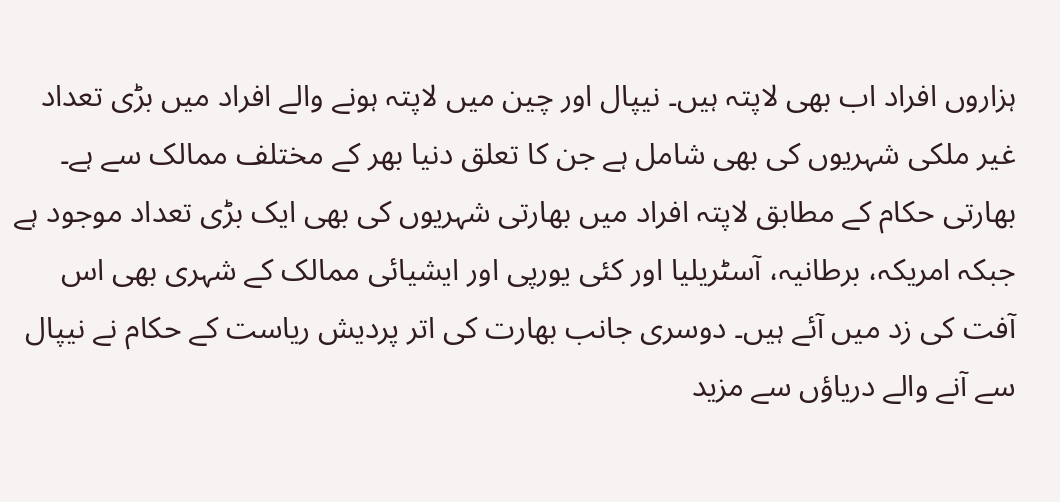ہزاروں افراد اب بھی لاپتہ ہیں۔ نیپال اور چین میں لاپتہ ہونے والے افراد میں بڑی تعداد غیر ملکی شہریوں کی بھی شامل ہے جن کا تعلق دنیا بھر کے مختلف ممالک سے ہے۔ بھارتی حکام کے مطابق لاپتہ افراد میں بھارتی شہریوں کی بھی ایک بڑی تعداد موجود ہے جبکہ امریکہ، برطانیہ، آسٹریلیا اور کئی یورپی اور ایشیائی ممالک کے شہری بھی اس آفت کی زد میں آئے ہیں۔ دوسری جانب بھارت کی اتر پردیش ریاست کے حکام نے نیپال سے آنے والے دریاؤں سے مزید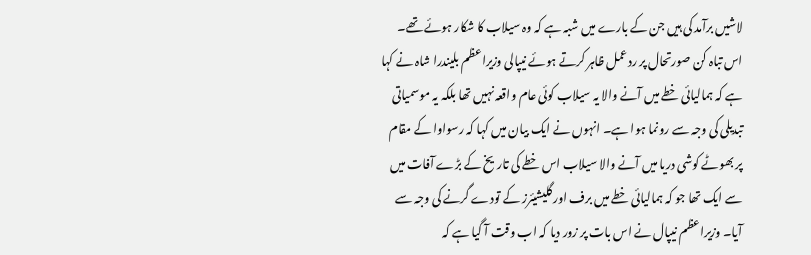لاشیں برآمد کی ہیں جن کے بارے میں شبہ ہے کہ وہ سیلاب کا شکار ہوئے تھے۔ اس تباہ کن صورتحال پر ردعمل ظاہر کرتے ہوئے نیپالی وزیراعظم بلیندرا شاہ نے کہا ہے کہ ہمالیائی خطے میں آنے والا یہ سیلاب کوئی عام واقعہ نہیں تھا بلکہ یہ موسمیاتی تبدیلی کی وجہ سے رونما ہوا ہے۔ انہوں نے ایک بیان میں کہا کہ رسواوا کے مقام پر بھوٹے کوشی دریا میں آنے والا سیلاب اس خطے کی تاریخ کے بڑے آفات میں سے ایک تھا جو کہ ہمالیائی خطے میں برف اور گلیشیئرز کے تودے گرنے کی وجہ سے آیا۔ وزیراعظم نیپال نے اس بات پر زور دیا کہ اب وقت آ گیا ہے کہ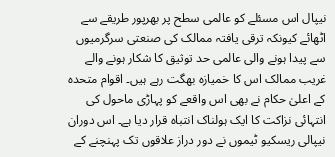نیپال اس مسئلے کو عالمی سطح پر بھرپور طریقے سے اٹھائے کیونکہ ترقی یافتہ ممالک کی صنعتی سرگرمیوں سے پیدا ہونے والی عالمی حد توثیق کا شکار ہونے والے غریب ممالک اس کا خمیازہ بھگت رہے ہیں۔ اقوام متحدہ کے اعلیٰ حکام نے بھی اس واقعے کو پہاڑی ماحول کی انتہائی نزاکت کا ایک ہولناک انتباہ قرار دیا ہے۔ اس دوران نیپالی ریسکیو ٹیموں نے دور دراز علاقوں تک پہنچنے کے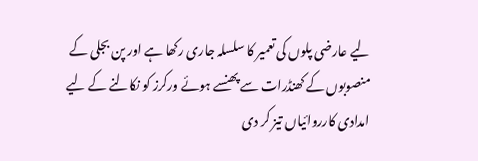لیے عارضی پلوں کی تعمیر کا سلسلہ جاری رکھا ہے اور پن بجلی کے منصوبوں کے کھنڈرات سے پھنسے ہوئے ورکرز کو نکالنے کے لیے امدادی کارروائیاں تیز کر دی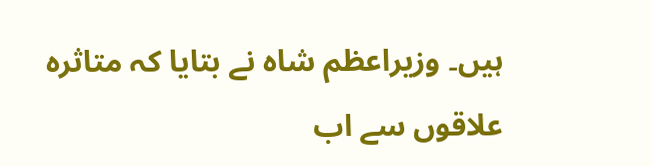ہیں۔ وزیراعظم شاہ نے بتایا کہ متاثرہ علاقوں سے اب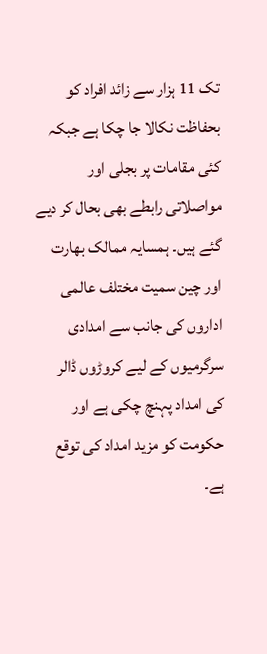تک 11 ہزار سے زائد افراد کو بحفاظت نکالا جا چکا ہے جبکہ کئی مقامات پر بجلی اور مواصلاتی رابطے بھی بحال کر دیے گئے ہیں۔ ہمسایہ ممالک بھارت اور چین سمیت مختلف عالمی اداروں کی جانب سے امدادی سرگرمیوں کے لیے کروڑوں ڈالر کی امداد پہنچ چکی ہے اور حکومت کو مزید امداد کی توقع ہے۔